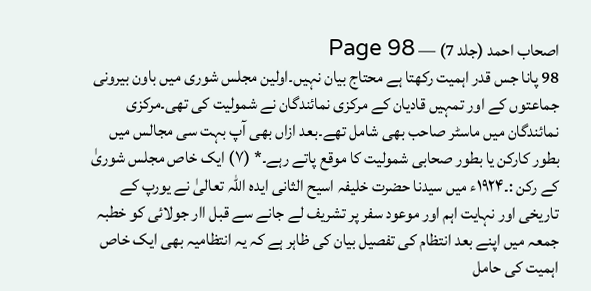اصحاب احمد (جلد 7) — Page 98
98 پانا جس قدر اہمیت رکھتا ہے محتاج بیان نہیں۔اولین مجلس شوری میں باون بیرونی جماعتوں کے اور تمہیں قادیان کے مرکزی نمائندگان نے شمولیت کی تھی۔مرکزی نمائندگان میں ماسٹر صاحب بھی شامل تھے۔بعد ازاں بھی آپ بہت سی مجالس میں بطور کارکن یا بطور صحابی شمولیت کا موقع پاتے رہے۔* (۷) ایک خاص مجلس شوریٰ کے رکن :۔۱۹۲۴ء میں سیدنا حضرت خلیفہ اسیح الثانی ایدہ اللہ تعالیٰ نے یورپ کے تاریخی اور نہایت اہم اور موعود سفر پر تشریف لے جانے سے قبل اار جولائی کو خطبہ جمعہ میں اپنے بعد انتظام کی تفصیل بیان کی ظاہر ہے کہ یہ انتظامیہ بھی ایک خاص اہمیت کی حامل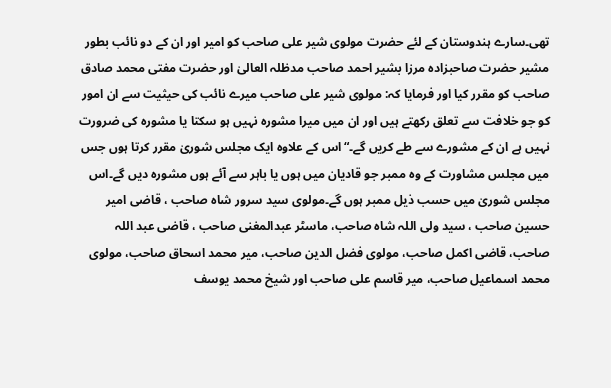تھی۔سارے ہندوستان کے لئے حضرت مولوی شیر علی صاحب کو امیر اور ان کے دو نائب بطور مشیر حضرت صاحبزادہ مرزا بشیر احمد صاحب مدظلہ العالیٰ اور حضرت مفتی محمد صادق صاحب کو مقرر کیا اور فرمایا کہ: مولوی شیر علی صاحب میرے نائب کی حیثیت سے ان امور کو جو خلافت سے تعلق رکھتے ہیں اور ان میں میرا مشورہ نہیں ہو سکتا یا مشورہ کی ضرورت نہیں ہے ان کے مشورے سے طے کریں گے۔“ اس کے علاوہ ایک مجلس شوریٰ مقرر کرتا ہوں جس میں مجلس مشاورت کے وہ ممبر جو قادیان میں ہوں یا باہر سے آئے ہوں مشورہ دیں گے۔اس مجلس شوریٰ میں حسب ذیل ممبر ہوں گے۔مولوی سید سرور شاہ صاحب ، قاضی امیر حسین صاحب ، سید ولی اللہ شاہ صاحب، ماسٹر عبدالمغنی صاحب ، قاضی عبد اللہ صاحب، قاضی اکمل صاحب، مولوی فضل الدین صاحب، میر محمد اسحاق صاحب، مولوی محمد اسماعیل صاحب، میر قاسم علی صاحب اور شیخ محمد یوسف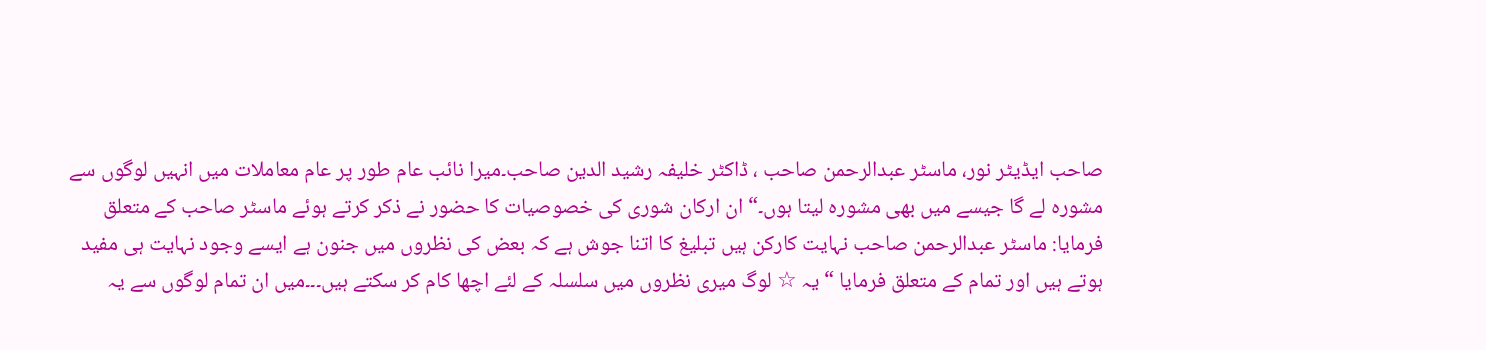صاحب ایڈیٹر نور، ماسٹر عبدالرحمن صاحب ، ڈاکٹر خلیفہ رشید الدین صاحب۔میرا نائب عام طور پر عام معاملات میں انہیں لوگوں سے مشورہ لے گا جیسے میں بھی مشورہ لیتا ہوں۔“ ان ارکان شوری کی خصوصیات کا حضور نے ذکر کرتے ہوئے ماسٹر صاحب کے متعلق فرمایا: ماسٹر عبدالرحمن صاحب نہایت کارکن ہیں تبلیغ کا اتنا جوش ہے کہ بعض کی نظروں میں جنون ہے ایسے وجود نہایت ہی مفید ہوتے ہیں اور تمام کے متعلق فرمایا “ یہ ☆ لوگ میری نظروں میں سلسلہ کے لئے اچھا کام کر سکتے ہیں۔۔۔میں ان تمام لوگوں سے یہ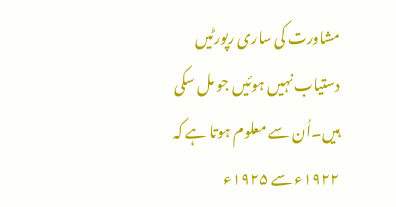مشاورت کی ساری رپورٹیں دستیاب نہیں ہوئیں جو مل سکی ہیں۔اُن سے معلوم ہوتا ہے کہ ۱۹۲۲ء سے ۱۹۲۵ء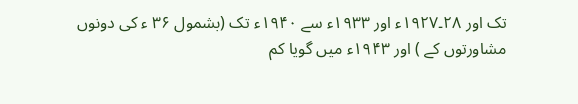تک اور ۲۸۔۱۹۲۷ء اور ۱۹۳۳ء سے ۱۹۴۰ء تک (بشمول ۳۶ ء کی دونوں مشاورتوں کے ) اور ۱۹۴۳ء میں گویا کم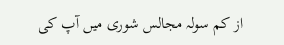از کم سولہ مجالس شوری میں آپ کی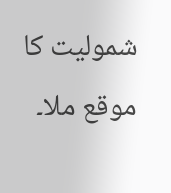شمولیت کا موقع ملا۔